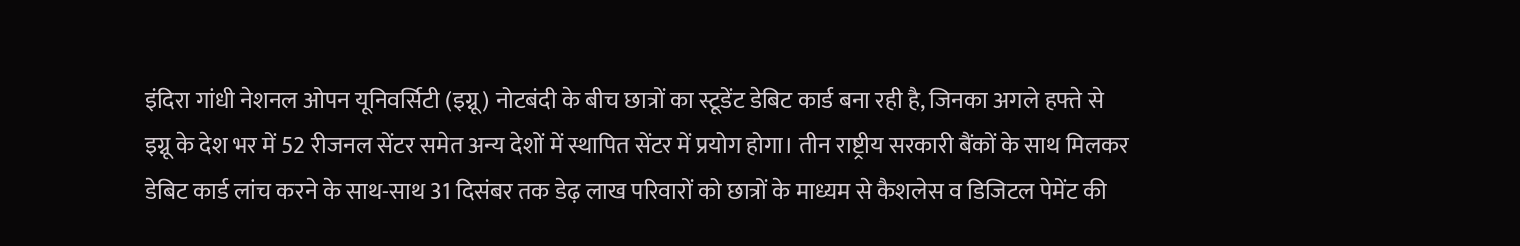इंदिरा गांधी नेशनल ओपन यूनिवर्सिटी (इग्नू) नोटबंदी के बीच छात्रों का स्टूडेंट डेबिट कार्ड बना रही है, जिनका अगले हफ्ते से इग्नू के देश भर में 52 रीजनल सेंटर समेत अन्य देशों में स्थापित सेंटर में प्रयोग होगा। तीन राष्ट्रीय सरकारी बैंकों के साथ मिलकर डेबिट कार्ड लांच करने के साथ-साथ 31 दिसंबर तक डेढ़ लाख परिवारों को छात्रों के माध्यम से कैशलेस व डिजिटल पेमेंट की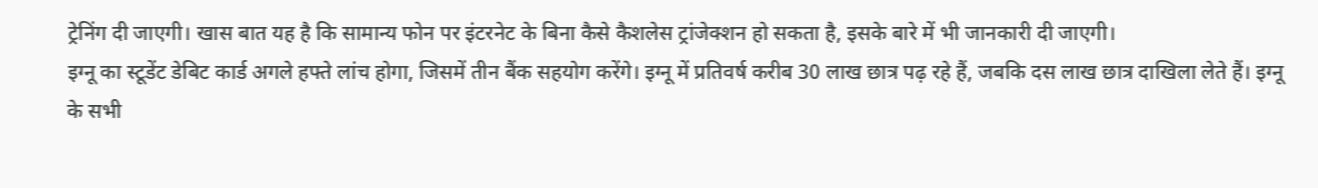ट्रेनिंग दी जाएगी। खास बात यह है कि सामान्य फोन पर इंटरनेट के बिना कैसे कैशलेस ट्रांजेक्शन हो सकता है, इसके बारे में भी जानकारी दी जाएगी।
इग्नू का स्टूडेंट डेबिट कार्ड अगले हफ्ते लांच होगा, जिसमें तीन बैंक सहयोग करेंगे। इग्नू में प्रतिवर्ष करीब 30 लाख छात्र पढ़ रहे हैं, जबकि दस लाख छात्र दाखिला लेते हैं। इग्नू के सभी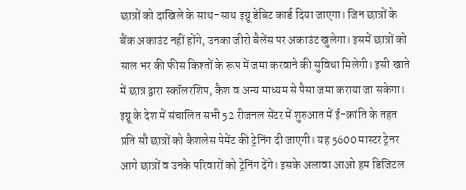छात्रों को दाखिले के साथ-साथ इग्नू डेबिट कार्ड दिया जाएगा। जिन छात्रों के बैंक अकाउंट नहीं होंगे, उनका जीरो बैलेंस पर अकाउंट खुलेगा। इसमें छात्रों को साल भर की फीस किश्तों के रूप में जमा करवाने की सुविधा मिलेगी। इसी खाते में छात्र द्वारा स्कॉलरशिप, कैश व अन्य माध्यम से पैसा जमा कराया जा सकेगा।
इग्नू के देश में संचालित सभी 52 रीजनल सेंटर में शुरुआत में ई-क्रांति के तहत प्रति सौ छात्रों को कैशलेस पेमेंट की ट्रेनिंग दी जाएगी। यह 5600 मास्टर ट्रेनर आगे छात्रों व उनके परिवारों को ट्रेनिंग देंगे। इसके अलावा आओ हम डिजिटल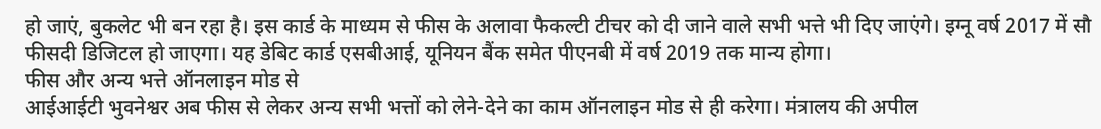हो जाएं, बुकलेट भी बन रहा है। इस कार्ड के माध्यम से फीस के अलावा फैकल्टी टीचर को दी जाने वाले सभी भत्ते भी दिए जाएंगे। इग्नू वर्ष 2017 में सौ फीसदी डिजिटल हो जाएगा। यह डेबिट कार्ड एसबीआई, यूनियन बैंक समेत पीएनबी में वर्ष 2019 तक मान्य होगा।
फीस और अन्य भत्ते ऑनलाइन मोड से
आईआईटी भुवनेश्वर अब फीस से लेकर अन्य सभी भत्तों को लेने-देने का काम ऑनलाइन मोड से ही करेगा। मंत्रालय की अपील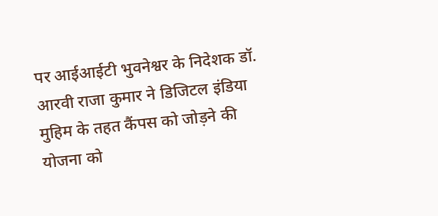पर आईआईटी भुवनेश्वर के निदेशक डॉ. आरवी राजा कुमार ने डिजिटल इंडिया मुहिम के तहत कैंपस को जोड़ने की योजना को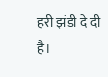हरी झंडी दे दी है।